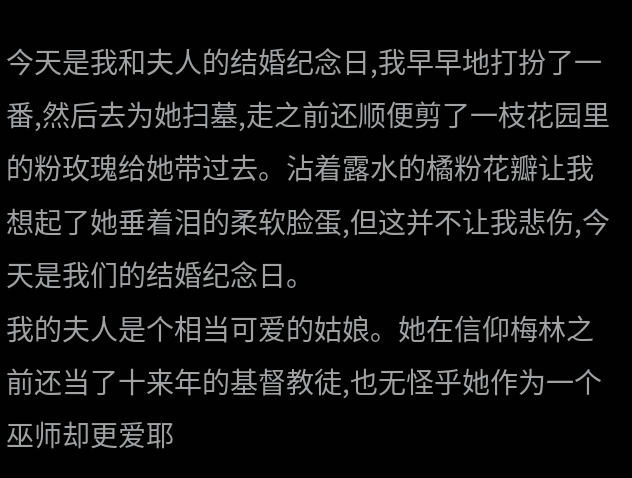今天是我和夫人的结婚纪念日,我早早地打扮了一番,然后去为她扫墓,走之前还顺便剪了一枝花园里的粉玫瑰给她带过去。沾着露水的橘粉花瓣让我想起了她垂着泪的柔软脸蛋,但这并不让我悲伤,今天是我们的结婚纪念日。
我的夫人是个相当可爱的姑娘。她在信仰梅林之前还当了十来年的基督教徒,也无怪乎她作为一个巫师却更爱耶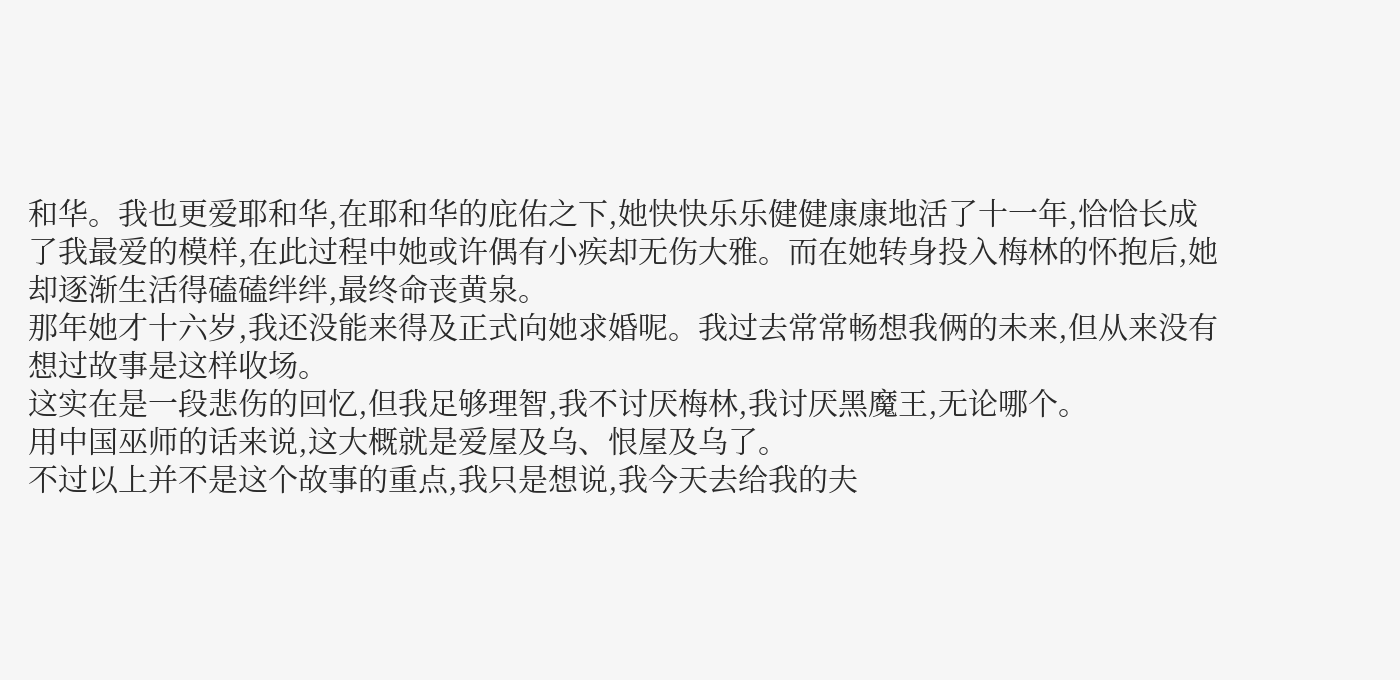和华。我也更爱耶和华,在耶和华的庇佑之下,她快快乐乐健健康康地活了十一年,恰恰长成了我最爱的模样,在此过程中她或许偶有小疾却无伤大雅。而在她转身投入梅林的怀抱后,她却逐渐生活得磕磕绊绊,最终命丧黄泉。
那年她才十六岁,我还没能来得及正式向她求婚呢。我过去常常畅想我俩的未来,但从来没有想过故事是这样收场。
这实在是一段悲伤的回忆,但我足够理智,我不讨厌梅林,我讨厌黑魔王,无论哪个。
用中国巫师的话来说,这大概就是爱屋及乌、恨屋及乌了。
不过以上并不是这个故事的重点,我只是想说,我今天去给我的夫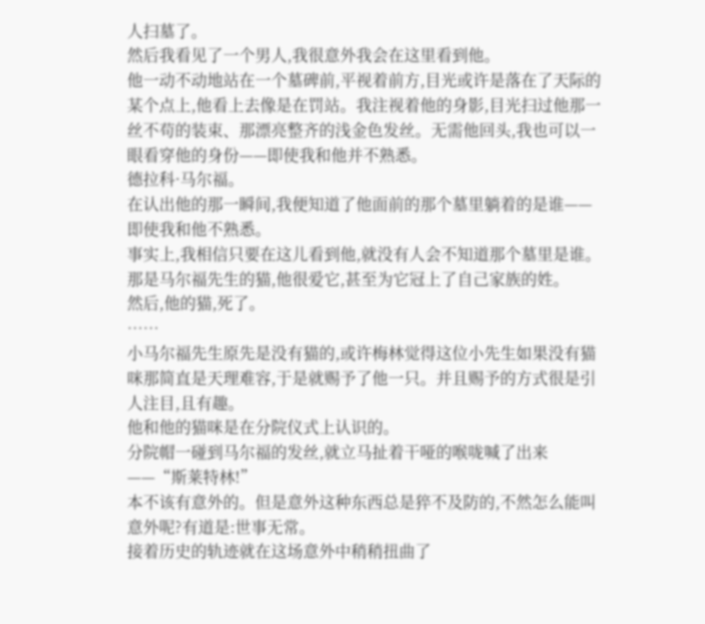人扫墓了。
然后我看见了一个男人,我很意外我会在这里看到他。
他一动不动地站在一个墓碑前,平视着前方,目光或许是落在了天际的某个点上,他看上去像是在罚站。我注视着他的身影,目光扫过他那一丝不苟的装束、那漂亮整齐的浅金色发丝。无需他回头,我也可以一眼看穿他的身份——即使我和他并不熟悉。
德拉科·马尔福。
在认出他的那一瞬间,我便知道了他面前的那个墓里躺着的是谁——即使我和他不熟悉。
事实上,我相信只要在这儿看到他,就没有人会不知道那个墓里是谁。
那是马尔福先生的猫,他很爱它,甚至为它冠上了自己家族的姓。
然后,他的猫,死了。
……
小马尔福先生原先是没有猫的,或许梅林觉得这位小先生如果没有猫咪那简直是天理难容,于是就赐予了他一只。并且赐予的方式很是引人注目,且有趣。
他和他的猫咪是在分院仪式上认识的。
分院帽一碰到马尔福的发丝,就立马扯着干哑的喉咙喊了出来——“斯莱特林!”
本不该有意外的。但是意外这种东西总是猝不及防的,不然怎么能叫意外呢?有道是:世事无常。
接着历史的轨迹就在这场意外中稍稍扭曲了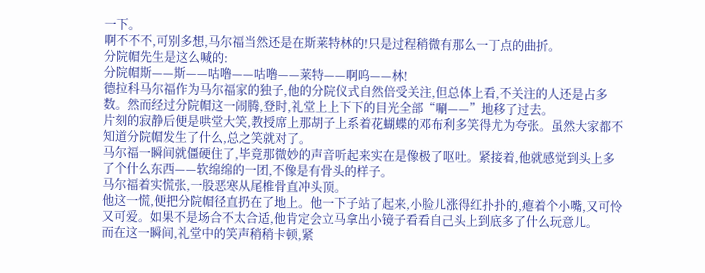一下。
啊不不不,可别多想,马尔福当然还是在斯莱特林的!只是过程稍微有那么一丁点的曲折。
分院帽先生是这么喊的:
分院帽斯——斯——咕噜——咕噜——莱特——啊呜——林!
德拉科马尔福作为马尔福家的独子,他的分院仪式自然倍受关注,但总体上看,不关注的人还是占多数。然而经过分院帽这一闹腾,登时,礼堂上上下下的目光全部“唰——”地移了过去。
片刻的寂静后便是哄堂大笑,教授席上那胡子上系着花蝴蝶的邓布利多笑得尤为夸张。虽然大家都不知道分院帽发生了什么,总之笑就对了。
马尔福一瞬间就僵硬住了,毕竟那微妙的声音听起来实在是像极了呕吐。紧接着,他就感觉到头上多了个什么东西——软绵绵的一团,不像是有骨头的样子。
马尔福着实慌张,一股恶寒从尾椎骨直冲头顶。
他这一慌,便把分院帽径直扔在了地上。他一下子站了起来,小脸儿涨得红扑扑的,瘪着个小嘴,又可怜又可爱。如果不是场合不太合适,他肯定会立马拿出小镜子看看自己头上到底多了什么玩意儿。
而在这一瞬间,礼堂中的笑声稍稍卡顿,紧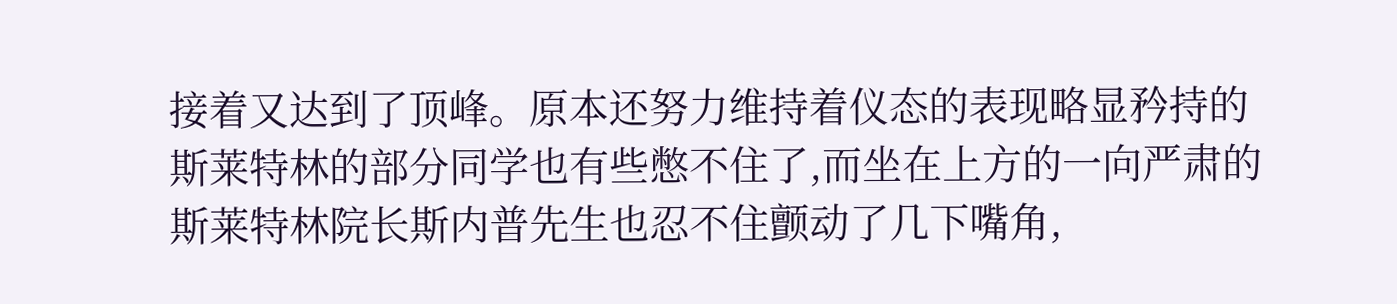接着又达到了顶峰。原本还努力维持着仪态的表现略显矜持的斯莱特林的部分同学也有些憋不住了,而坐在上方的一向严肃的斯莱特林院长斯内普先生也忍不住颤动了几下嘴角,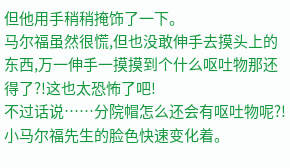但他用手稍稍掩饰了一下。
马尔福虽然很慌,但也没敢伸手去摸头上的东西,万一伸手一摸摸到个什么呕吐物那还得了?!这也太恐怖了吧!
不过话说……分院帽怎么还会有呕吐物呢?!小马尔福先生的脸色快速变化着。